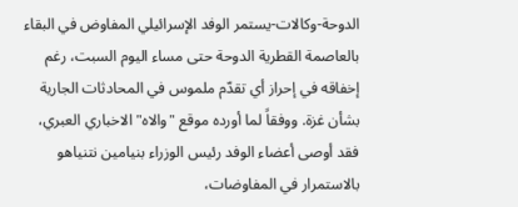الدوحة-وكالات-يستمر الوفد الإسرائيلي المفاوض في البقاء بالعاصمة القطرية الدوحة حتى مساء اليوم السبت، رغم إخفاقه في إحراز أي تقدّم ملموس في المحادثات الجارية بشأن غزة. ووفقاً لما أورده موقع "والاه" الاخباري العبري، فقد أوصى أعضاء الوفد رئيس الوزراء بنيامين نتنياهو بالاستمرار في المفاوضات،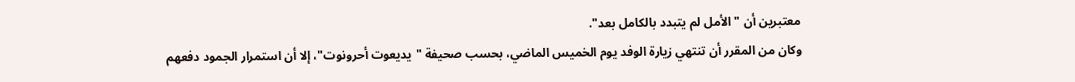معتبرين أن "الأمل لم يتبدد بالكامل بعد".
وكان من المقرر أن تنتهي زيارة الوفد يوم الخميس الماضي، بحسب صحيفة "يديعوت أحرونوت"، إلا أن استمرار الجمود دفعهم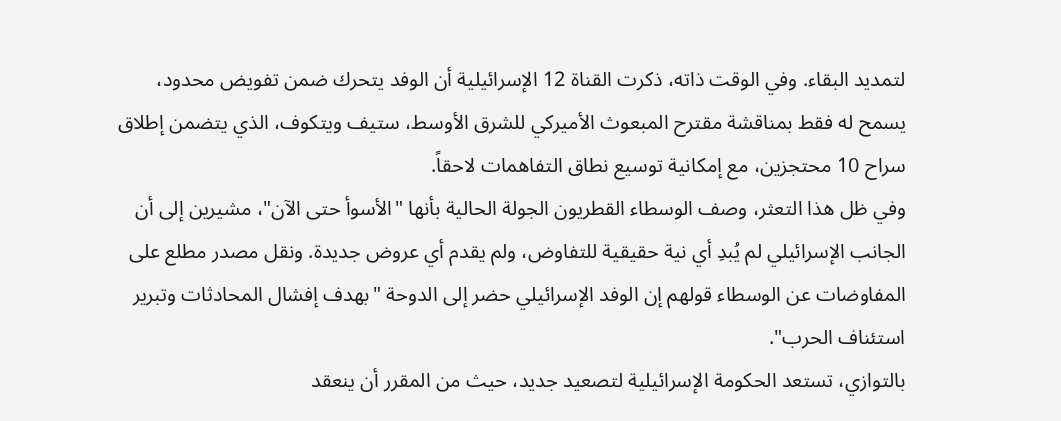لتمديد البقاء. وفي الوقت ذاته، ذكرت القناة 12 الإسرائيلية أن الوفد يتحرك ضمن تفويض محدود، يسمح له فقط بمناقشة مقترح المبعوث الأميركي للشرق الأوسط، ستيف ويتكوف، الذي يتضمن إطلاق سراح 10 محتجزين، مع إمكانية توسيع نطاق التفاهمات لاحقاً.
وفي ظل هذا التعثر، وصف الوسطاء القطريون الجولة الحالية بأنها "الأسوأ حتى الآن"، مشيرين إلى أن الجانب الإسرائيلي لم يُبدِ أي نية حقيقية للتفاوض، ولم يقدم أي عروض جديدة. ونقل مصدر مطلع على المفاوضات عن الوسطاء قولهم إن الوفد الإسرائيلي حضر إلى الدوحة "بهدف إفشال المحادثات وتبرير استئناف الحرب".
بالتوازي، تستعد الحكومة الإسرائيلية لتصعيد جديد، حيث من المقرر أن ينعقد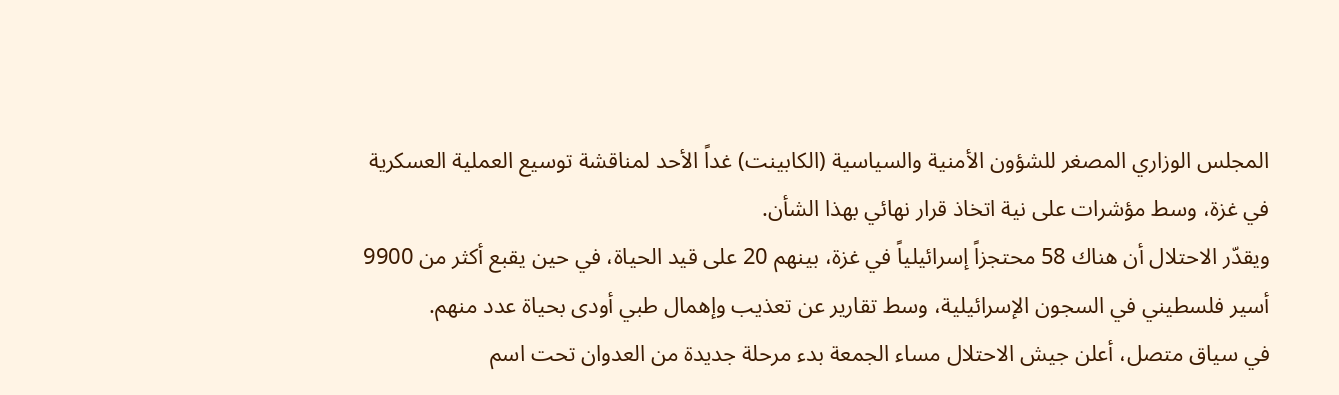المجلس الوزاري المصغر للشؤون الأمنية والسياسية (الكابينت) غداً الأحد لمناقشة توسيع العملية العسكرية في غزة، وسط مؤشرات على نية اتخاذ قرار نهائي بهذا الشأن.
ويقدّر الاحتلال أن هناك 58 محتجزاً إسرائيلياً في غزة، بينهم 20 على قيد الحياة، في حين يقبع أكثر من 9900 أسير فلسطيني في السجون الإسرائيلية، وسط تقارير عن تعذيب وإهمال طبي أودى بحياة عدد منهم.
في سياق متصل، أعلن جيش الاحتلال مساء الجمعة بدء مرحلة جديدة من العدوان تحت اسم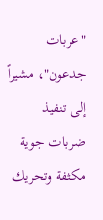"عربات جدعون"، مشيراً إلى تنفيذ ضربات جوية مكثفة وتحريك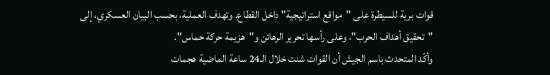قوات برية للسيطرة على "مواقع استراتيجية" داخل القطاع. وتهدف العملية، بحسب البيان العسكري، إلى "تحقيق أهداف الحرب"، وعلى رأسها تحرير الرهائن و"هزيمة حركة حماس".
وأكّد المتحدث باسم الجيش أن القوات شنت خلال الـ24 ساعة الماضية هجمات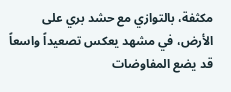مكثفة، بالتوازي مع حشد بري على الأرض، في مشهد يعكس تصعيداً واسعاً قد يضع المفاوضات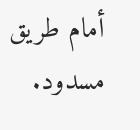أمام طريق مسدود.